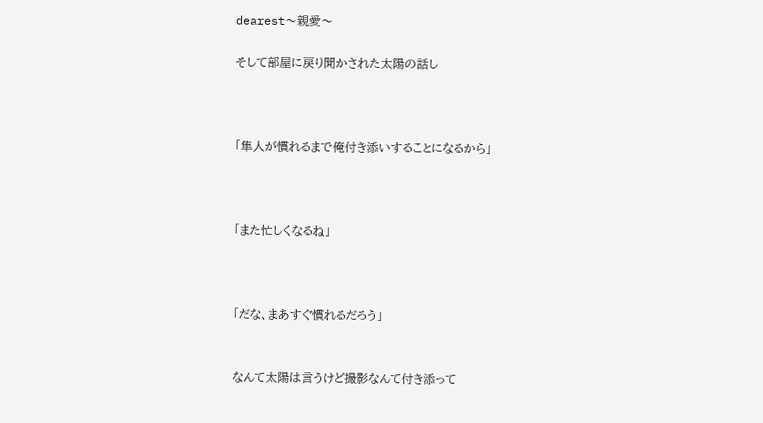dearest〜親愛〜

そして部屋に戻り聞かされた太陽の話し



「隼人が慣れるまで俺付き添いすることになるから」



「また忙しくなるね」



「だな、まあすぐ慣れるだろう」


なんて太陽は言うけど撮影なんて付き添って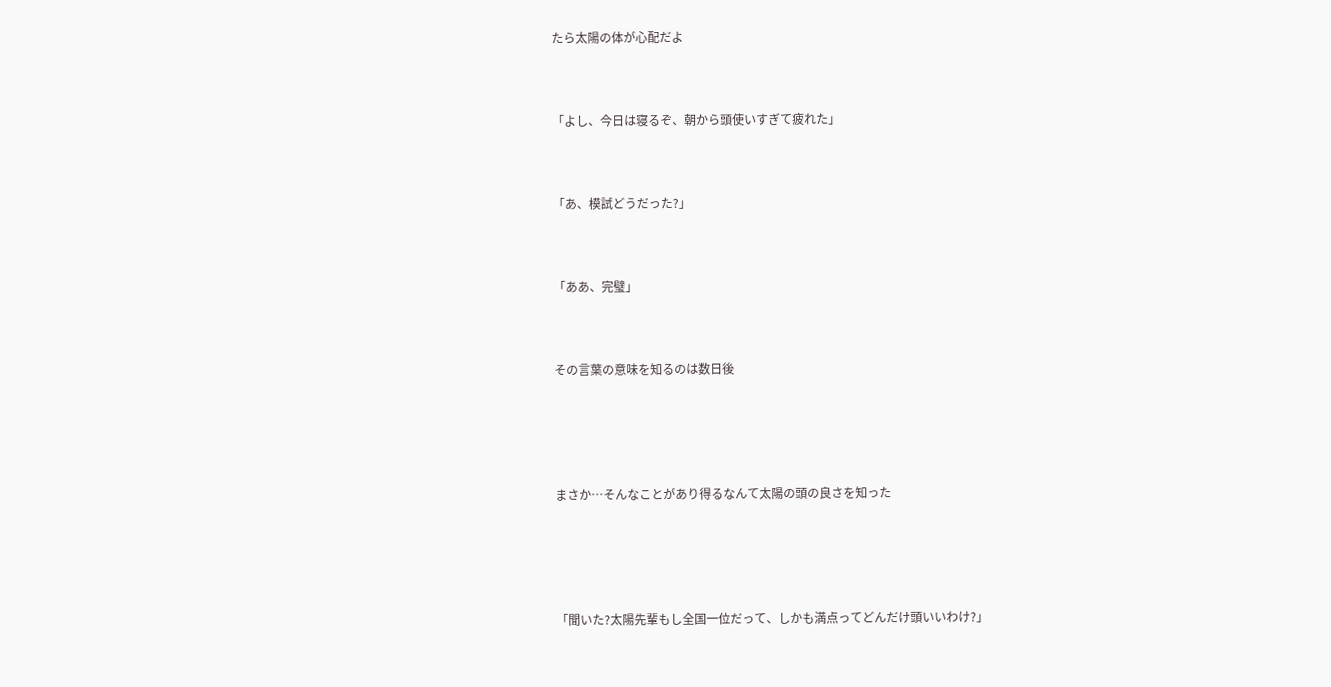たら太陽の体が心配だよ



「よし、今日は寝るぞ、朝から頭使いすぎて疲れた」



「あ、模試どうだった?」



「ああ、完璧」



その言葉の意味を知るのは数日後





まさか…そんなことがあり得るなんて太陽の頭の良さを知った





「聞いた?太陽先輩もし全国一位だって、しかも満点ってどんだけ頭いいわけ?」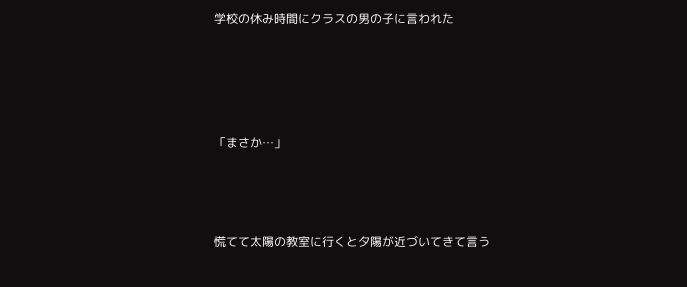学校の休み時間にクラスの男の子に言われた




「まさか…」



慌てて太陽の教室に行くと夕陽が近づいてきて言う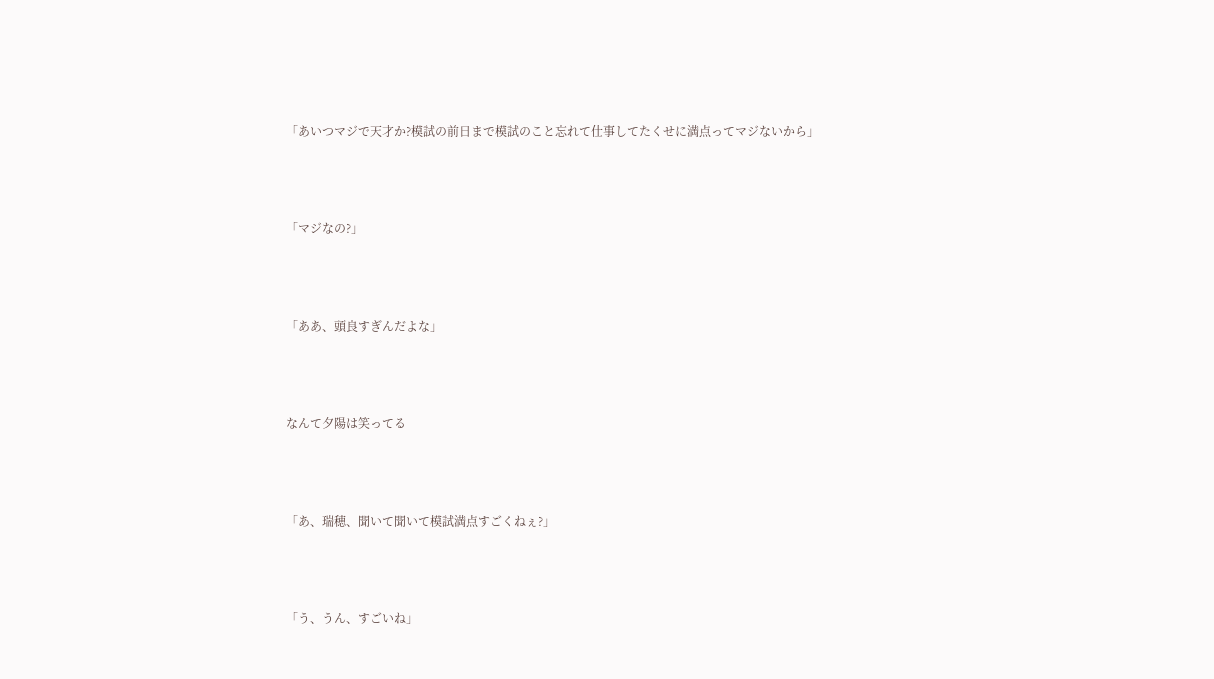「あいつマジで天才か?模試の前日まで模試のこと忘れて仕事してたくせに満点ってマジないから」



「マジなの?」



「ああ、頭良すぎんだよな」



なんて夕陽は笑ってる



「あ、瑞穂、聞いて聞いて模試満点すごくねぇ?」



「う、うん、すごいね」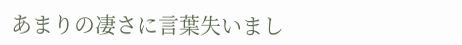あまりの凄さに言葉失いまし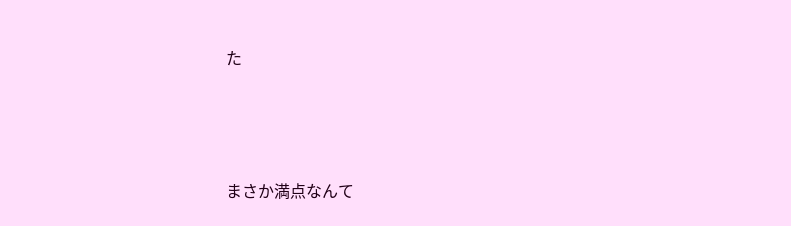た



まさか満点なんて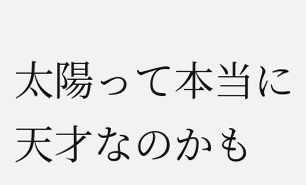太陽って本当に天才なのかも